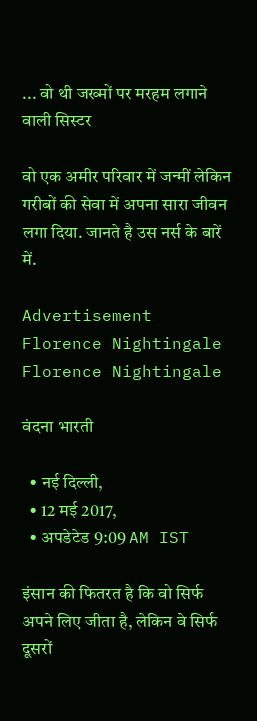... वो थी जख्मों पर मरहम लगाने वाली सिस्टर

वो एक अमीर परिवार में जन्मीं लेकिन गरीबों की सेवा में अपना सारा जीवन लगा दिया. जानते है उस नर्स के बारें में.

Advertisement
Florence Nightingale Florence Nightingale

वंदना भारती

  • नई दिल्ली,
  • 12 मई 2017,
  • अपडेटेड 9:09 AM IST

इंसान की फितरत है कि वो सिर्फ अपने लिए जीता है, लेकिन वे सिर्फ दूसरों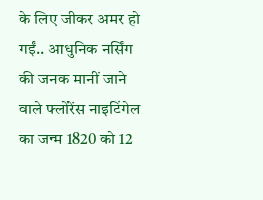के लिए जीकर अमर हो गईं.. आधुनिक नर्सिंग की जनक मानीं जाने वाले फ्लोंरेंस नाइटिंगेल का जन्म 1820 को 12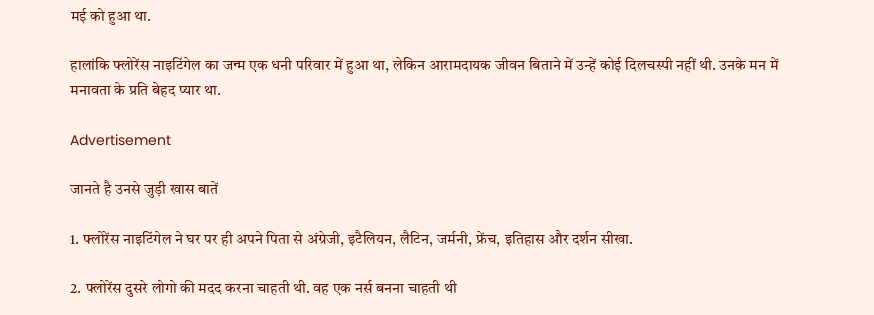मई को हुआ था.

हालांकि फ्लोरेंस नाइटिंगेल का जन्म एक धनी परिवार में हुआ था, लेकिन आरामदायक जीवन बिताने में उन्हें कोई दिलचस्पी नहीं थी. उनके मन में मनावता के प्रति बेहद प्यार था.

Advertisement

जानते है उनसे जुड़ी खास बातें

1. फ्लोरेंस नाइटिंगेल ने घर पर ही अपने पिता से अंग्रेजी, इटैलियन, लैटिन, जर्मनी, फ्रेंच, इतिहास और दर्शन सीखा.

2. फ्लोरेंस दुसरे लोगो की मदद करना चाहती थी. वह एक नर्स बनना चाहती थी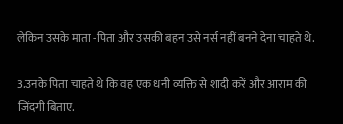लेकिन उसके माता -पिता और उसकी बहन उसे नर्स नहीं बनने देना चाहते थे.

3.उनके पिता चाहते थे कि वह एक धनी व्यक्ति से शादी करें और आराम की जिंदगी बिताए.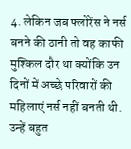4. लेकिन जब फ्लोरेंस ने नर्स बनने की ठानी तो वह काफी मुश्किल दौर था क्योंकि उन दिनों में अच्छे परिवारों की महिलाएं नर्स नहीं बनती थी. उन्हें बहुत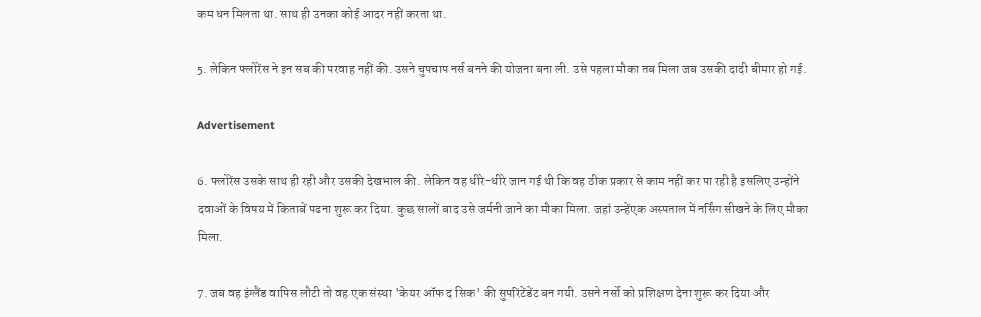कम धन मिलता था. साथ ही उनका कोई आदर नहीं करता था.

5. लेकिन फ्लोरेंस ने इन सब की परवाह नहीं की. उसने चुपचाप नर्स बनने की योजना बना ली. उसे पहला मौका तब मिला जब उसकी दादी बीमार हो गई.

Advertisement

6. फ्लोरेंस उसके साथ ही रही और उसकी देखभाल की. लेकिन वह धीरे-धीरे जान गई थी कि वह ठीक प्रकार से काम नहीं कर पा रही है इसलिए उन्होंने दवाओं के विषय में किताबें पढना शुरू कर दिया. कुछ सालों बाद उसे जर्मनी जाने का मौका मिला. जहां उन्हेंएक अस्पताल में नर्सिंग सीखने के लिए मौका मिला.

7. जब वह इंग्लैंड वापिस लौटी तो वह एक संस्था 'केयर ऑफ द सिक' की सुपरिंटेंडेंट बन गयी. उसने नर्सो को प्रशिक्षण देना शुरू कर दिया और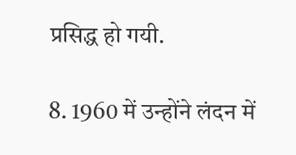प्रसिद्ध हो गयी.

8. 1960 में उन्होंने लंदन में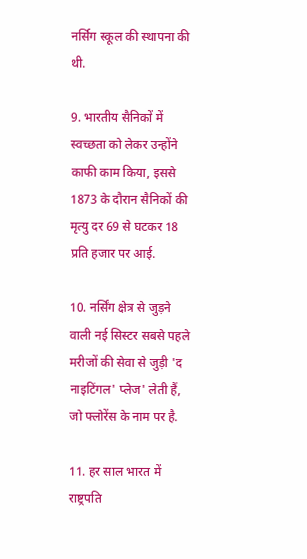नर्सिग स्कूल की स्थापना की थी.

9. भारतीय सैनिकों में स्वच्छता को लेकर उन्होंने काफी काम किया, इससे 1873 के दौरान सैनिकों की मृत्यु दर 69 से घटकर 18 प्रति हजार पर आई.

10. नर्सिंग क्षेत्र से जुड़ने वाली नई सिस्टर सबसे पहले मरीजों की सेवा से जुड़ी 'द नाइटिंगल' प्लेज' लेती हैं, जो फ्लोरेंस के नाम पर है.

11. हर साल भारत में राष्ट्रपति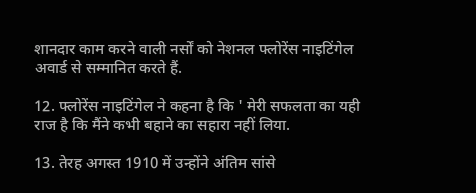शानदार काम करने वाली नर्सों को नेशनल फ्लोरेंस नाइटिंगेल अवार्ड से सम्मानित करते हैं.

12. फ्लोरेंस नाइटिंगेल ने कहना है कि ' मेरी सफलता का यही राज है कि मैंने कभी बहाने का सहारा नहीं लिया.

13. तेरह अगस्त 1910 में उन्होंने अंतिम सांसे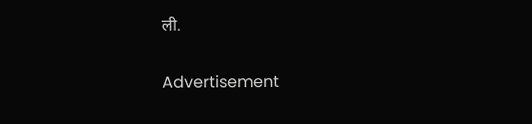ली.

Advertisement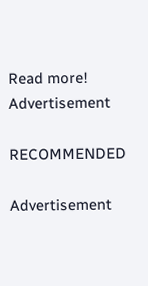Read more!
Advertisement

RECOMMENDED

Advertisement